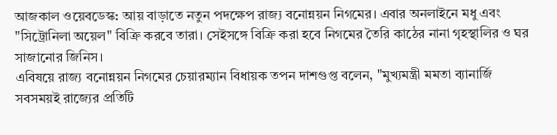আজকাল ওয়েবডেস্ক: আয় বাড়াতে নতুন পদক্ষেপ রাজ্য বনোন্নয়ন নিগমের। এবার অনলাইনে মধু এবং "সিট্রোনিলা অয়েল" বিক্রি করবে তারা। সেইসঙ্গে বিক্রি করা হবে নিগমের তৈরি কাঠের নানা গৃহস্থালির ও ঘর সাজানোর জিনিস।
এবিষয়ে রাজ্য বনোন্নয়ন নিগমের চেয়ারম্যান বিধায়ক তপন দাশগুপ্ত বলেন, "মুখ্যমন্ত্রী মমতা ব্যানার্জি সবসময়ই রাজ্যের প্রতিটি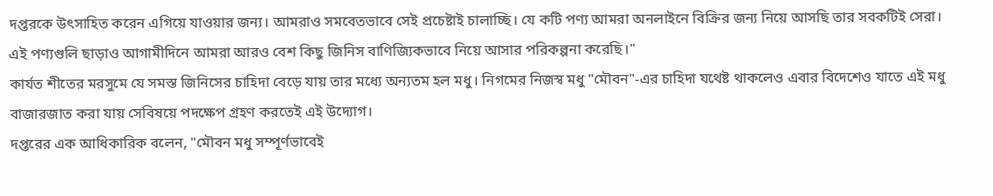দপ্তরকে উৎসাহিত করেন এগিয়ে যাওয়ার জন্য। আমরাও সমবেতভাবে সেই প্রচেষ্টাই চালাচ্ছি। যে কটি পণ্য আমরা অনলাইনে বিক্রির জন্য নিয়ে আসছি তার সবকটিই সেরা। এই পণ্যগুলি ছাড়াও আগামীদিনে আমরা আরও বেশ কিছু জিনিস বাণিজ্যিকভাবে নিয়ে আসার পরিকল্পনা করেছি।"
কার্যত শীতের মরসুমে যে সমস্ত জিনিসের চাহিদা বেড়ে যায় তার মধ্যে অন্যতম হল মধু। নিগমের নিজস্ব মধু "মৌবন"-এর চাহিদা যথেষ্ট থাকলেও এবার বিদেশেও যাতে এই মধু বাজারজাত করা যায় সেবিষয়ে পদক্ষেপ গ্রহণ করতেই এই উদ্যোগ।
দপ্তরের এক আধিকারিক বলেন, "মৌবন মধু সম্পূর্ণভাবেই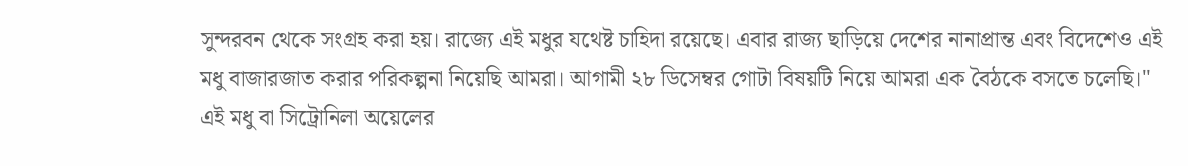সুন্দরবন থেকে সংগ্রহ করা হয়। রাজ্যে এই মধুর যথেষ্ট চাহিদা রয়েছে। এবার রাজ্য ছাড়িয়ে দেশের নানাপ্রান্ত এবং বিদেশেও এই মধু বাজারজাত করার পরিকল্পনা নিয়েছি আমরা। আগামী ২৮ ডিসেম্বর গোটা বিষয়টি নিয়ে আমরা এক বৈঠকে বসতে চলেছি।"
এই মধু বা সিট্রোনিলা অয়েলের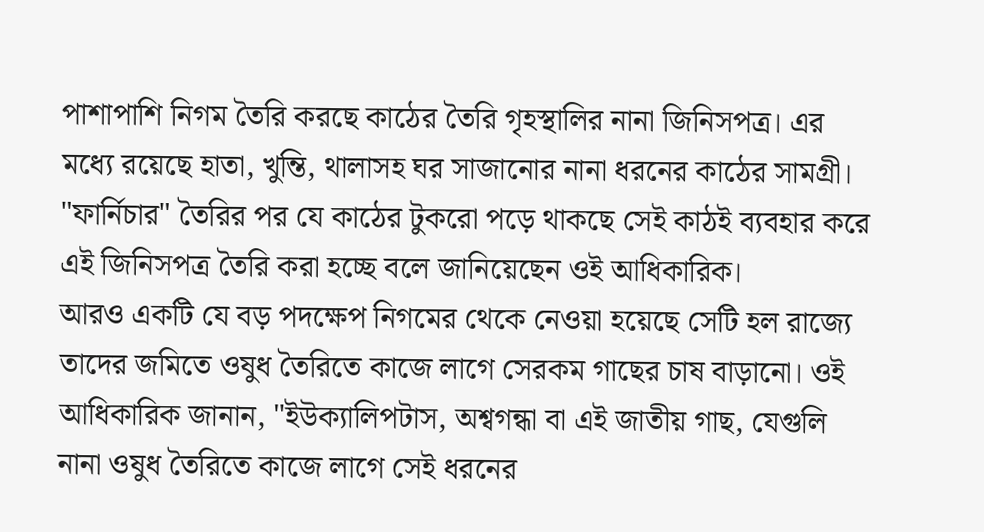পাশাপাশি নিগম তৈরি করছে কাঠের তৈরি গৃহস্থালির নানা জিনিসপত্র। এর মধ্যে রয়েছে হাতা, খুন্তি, থালাসহ ঘর সাজানোর নানা ধরনের কাঠের সামগ্রী। "ফার্নিচার" তৈরির পর যে কাঠের টুকরো পড়ে থাকছে সেই কাঠই ব্যবহার করে এই জিনিসপত্র তৈরি করা হচ্ছে বলে জানিয়েছেন ওই আধিকারিক।
আরও একটি যে বড় পদক্ষেপ নিগমের থেকে নেওয়া হয়েছে সেটি হল রাজ্যে তাদের জমিতে ওষুধ তৈরিতে কাজে লাগে সেরকম গাছের চাষ বাড়ানো। ওই আধিকারিক জানান, "ইউক্যালিপটাস, অশ্বগন্ধা বা এই জাতীয় গাছ, যেগুলি নানা ওষুধ তৈরিতে কাজে লাগে সেই ধরনের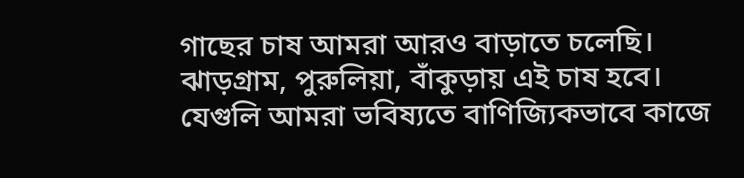গাছের চাষ আমরা আরও বাড়াতে চলেছি। ঝাড়গ্রাম, পুরুলিয়া, বাঁকুড়ায় এই চাষ হবে। যেগুলি আমরা ভবিষ্যতে বাণিজ্যিকভাবে কাজে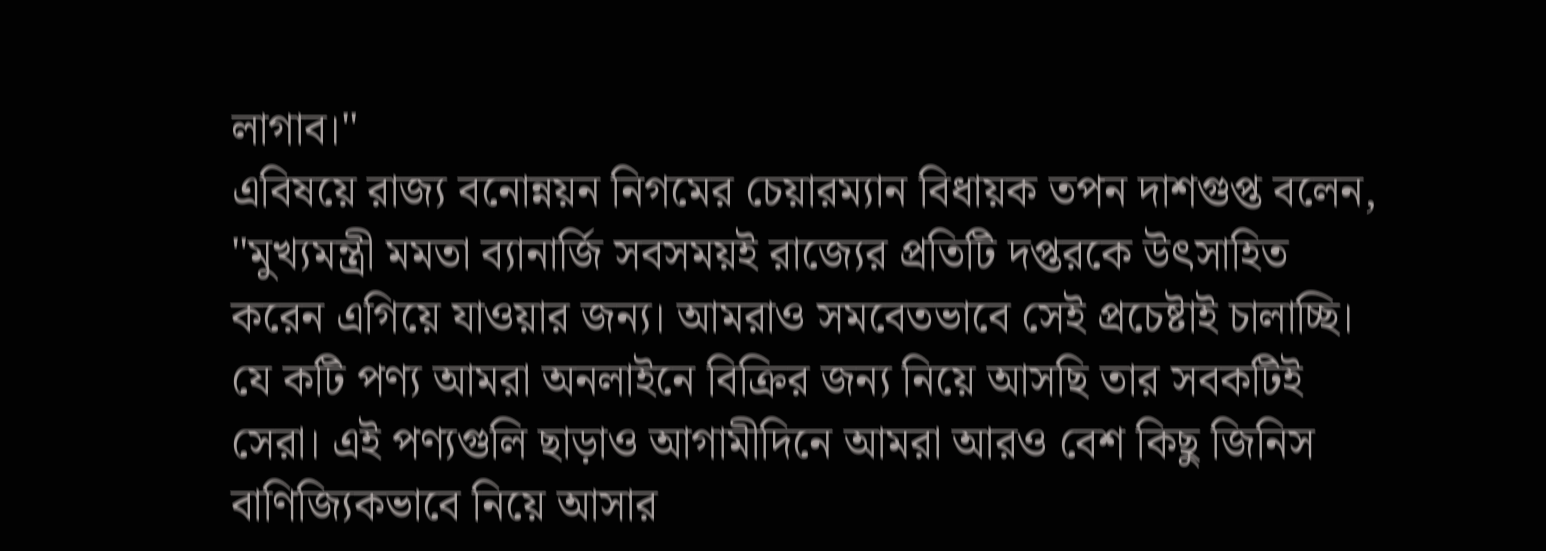লাগাব।"
এবিষয়ে রাজ্য বনোন্নয়ন নিগমের চেয়ারম্যান বিধায়ক তপন দাশগুপ্ত বলেন, "মুখ্যমন্ত্রী মমতা ব্যানার্জি সবসময়ই রাজ্যের প্রতিটি দপ্তরকে উৎসাহিত করেন এগিয়ে যাওয়ার জন্য। আমরাও সমবেতভাবে সেই প্রচেষ্টাই চালাচ্ছি। যে কটি পণ্য আমরা অনলাইনে বিক্রির জন্য নিয়ে আসছি তার সবকটিই সেরা। এই পণ্যগুলি ছাড়াও আগামীদিনে আমরা আরও বেশ কিছু জিনিস বাণিজ্যিকভাবে নিয়ে আসার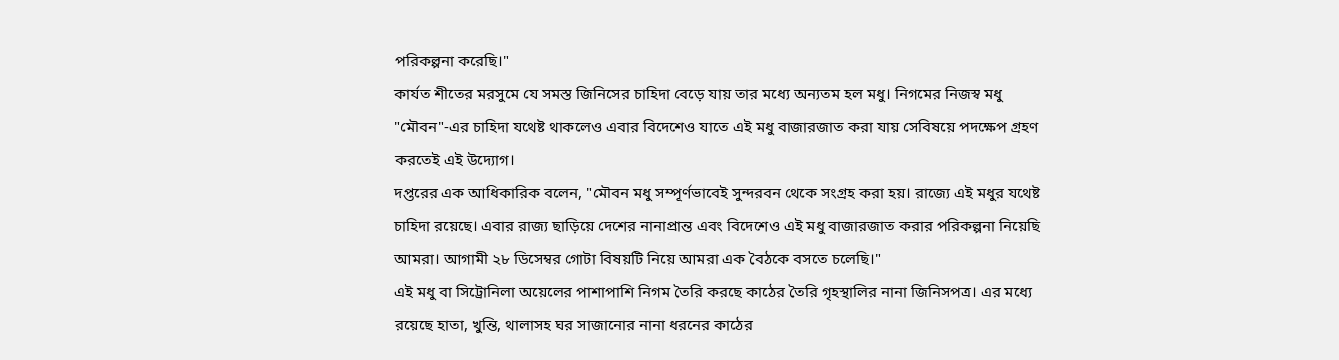পরিকল্পনা করেছি।"
কার্যত শীতের মরসুমে যে সমস্ত জিনিসের চাহিদা বেড়ে যায় তার মধ্যে অন্যতম হল মধু। নিগমের নিজস্ব মধু "মৌবন"-এর চাহিদা যথেষ্ট থাকলেও এবার বিদেশেও যাতে এই মধু বাজারজাত করা যায় সেবিষয়ে পদক্ষেপ গ্রহণ করতেই এই উদ্যোগ।
দপ্তরের এক আধিকারিক বলেন, "মৌবন মধু সম্পূর্ণভাবেই সুন্দরবন থেকে সংগ্রহ করা হয়। রাজ্যে এই মধুর যথেষ্ট চাহিদা রয়েছে। এবার রাজ্য ছাড়িয়ে দেশের নানাপ্রান্ত এবং বিদেশেও এই মধু বাজারজাত করার পরিকল্পনা নিয়েছি আমরা। আগামী ২৮ ডিসেম্বর গোটা বিষয়টি নিয়ে আমরা এক বৈঠকে বসতে চলেছি।"
এই মধু বা সিট্রোনিলা অয়েলের পাশাপাশি নিগম তৈরি করছে কাঠের তৈরি গৃহস্থালির নানা জিনিসপত্র। এর মধ্যে রয়েছে হাতা, খুন্তি, থালাসহ ঘর সাজানোর নানা ধরনের কাঠের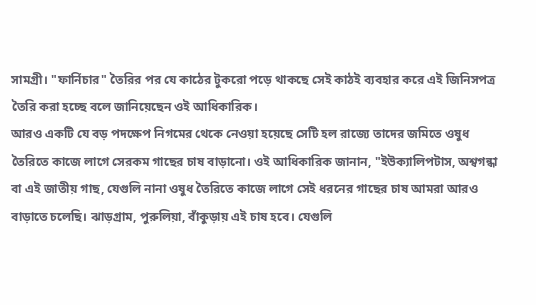সামগ্রী। "ফার্নিচার" তৈরির পর যে কাঠের টুকরো পড়ে থাকছে সেই কাঠই ব্যবহার করে এই জিনিসপত্র তৈরি করা হচ্ছে বলে জানিয়েছেন ওই আধিকারিক।
আরও একটি যে বড় পদক্ষেপ নিগমের থেকে নেওয়া হয়েছে সেটি হল রাজ্যে তাদের জমিতে ওষুধ তৈরিতে কাজে লাগে সেরকম গাছের চাষ বাড়ানো। ওই আধিকারিক জানান, "ইউক্যালিপটাস, অশ্বগন্ধা বা এই জাতীয় গাছ, যেগুলি নানা ওষুধ তৈরিতে কাজে লাগে সেই ধরনের গাছের চাষ আমরা আরও বাড়াতে চলেছি। ঝাড়গ্রাম, পুরুলিয়া, বাঁকুড়ায় এই চাষ হবে। যেগুলি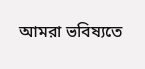আমরা ভবিষ্যতে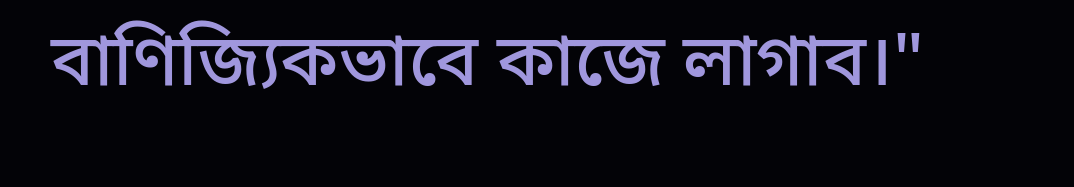বাণিজ্যিকভাবে কাজে লাগাব।"